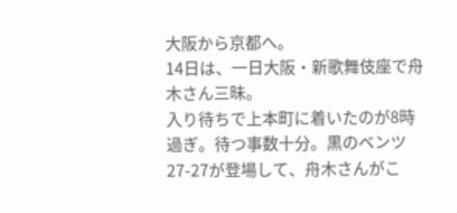大阪から京都へ。
14日は、一日大阪・新歌舞伎座で舟木さん三昧。
入り待ちで上本町に着いたのが8時過ぎ。待つ事数十分。黒のベンツ27-27が登場して、舟木さんがこ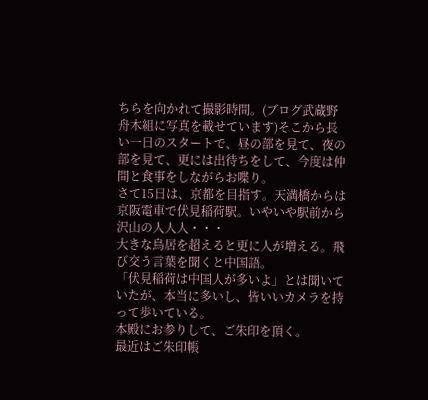ちらを向かれて撮影時間。(ブログ武蔵野舟木組に写真を載せています)そこから長い一日のスタートで、昼の部を見て、夜の部を見て、更には出待ちをして、今度は仲間と食事をしながらお喋り。
さて15日は、京都を目指す。天満橋からは京阪電車で伏見稲荷駅。いやいや駅前から沢山の人人人・・・
大きな鳥居を超えると更に人が増える。飛び交う言葉を聞くと中国語。
「伏見稲荷は中国人が多いよ」とは聞いていたが、本当に多いし、皆いいカメラを持って歩いている。
本殿にお参りして、ご朱印を頂く。
最近はご朱印帳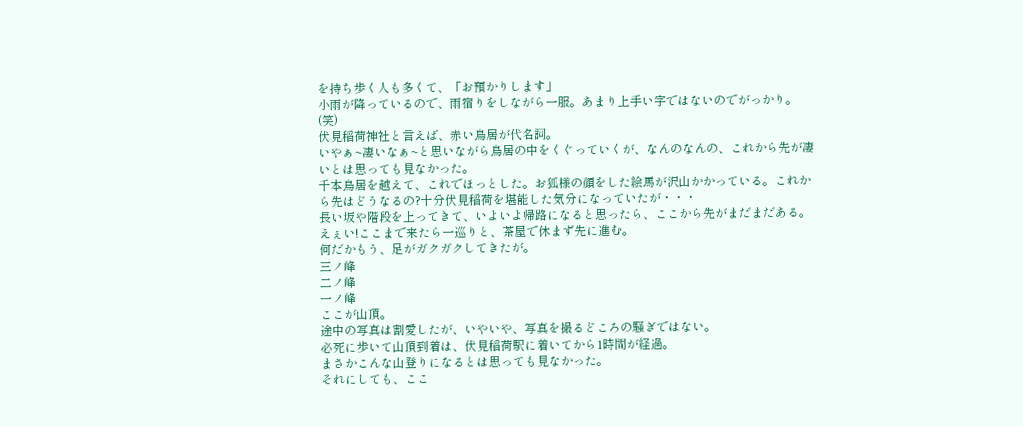を持ち歩く人も多くて、「お預かりします」
小雨が降っているので、雨宿りをしながら一服。あまり上手い字ではないのでがっかり。(笑)
伏見稲荷神社と言えば、赤い鳥居が代名詞。
いやぁ~凄いなぁ~と思いながら鳥居の中をくぐっていくが、なんのなんの、これから先が凄いとは思っても見なかった。
千本鳥居を越えて、これでほっとした。お狐様の顔をした絵馬が沢山かかっている。これから先はどうなるの?十分伏見稲荷を堪能した気分になっていたが・・・
長い坂や階段を上ってきて、いよいよ帰路になると思ったら、ここから先がまだまだある。えぇい!ここまで来たら一巡りと、茶屋で休まず先に進む。
何だかもう、足がガクガクしてきたが。
三ノ峰
二ノ峰
一ノ峰
ここが山頂。
途中の写真は割愛したが、いやいや、写真を撮るどころの騒ぎではない。
必死に歩いて山頂到着は、伏見稲荷駅に着いてから1時間が経過。
まさかこんな山登りになるとは思っても見なかった。
それにしても、ここ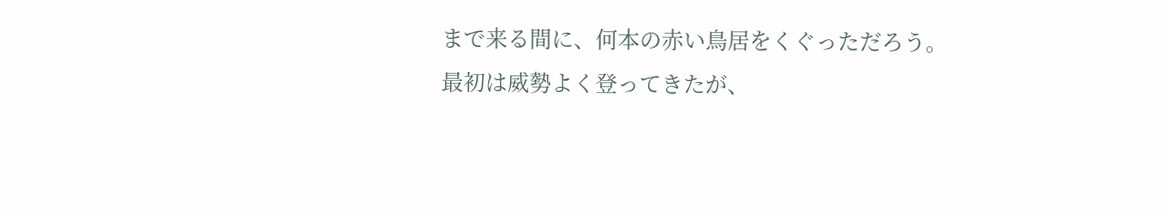まで来る間に、何本の赤い鳥居をくぐっただろう。
最初は威勢よく登ってきたが、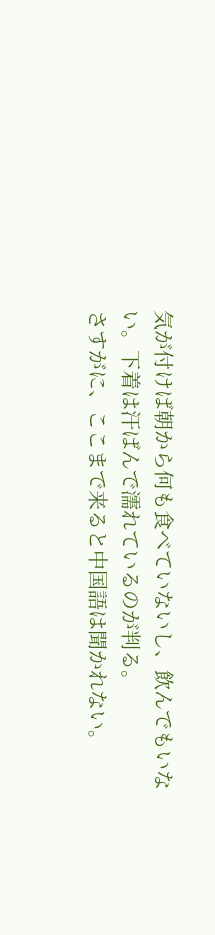気が付けば朝から何も食べていないし、飲んでもいない。下着は汗ばんで濡れているのが判る。
さすがに、ここまで来ると中国語は聞かれない。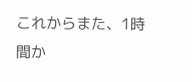これからまた、1時間か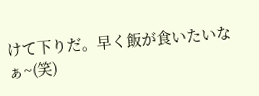けて下りだ。早く飯が食いたいなぁ~(笑)